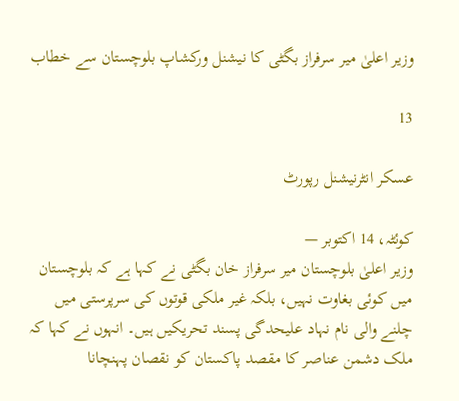وزیر اعلیٰ میر سرفراز بگٹی کا نیشنل ورکشاپ بلوچستان سے خطاب

13

عسکر انٹرنیشنل رپورٹ

کوئٹہ، 14 اکتوبر —
وزیر اعلیٰ بلوچستان میر سرفراز خان بگٹی نے کہا ہے کہ بلوچستان میں کوئی بغاوت نہیں، بلکہ غیر ملکی قوتوں کی سرپرستی میں چلنے والی نام نہاد علیحدگی پسند تحریکیں ہیں۔ انہوں نے کہا کہ ملک دشمن عناصر کا مقصد پاکستان کو نقصان پہنچانا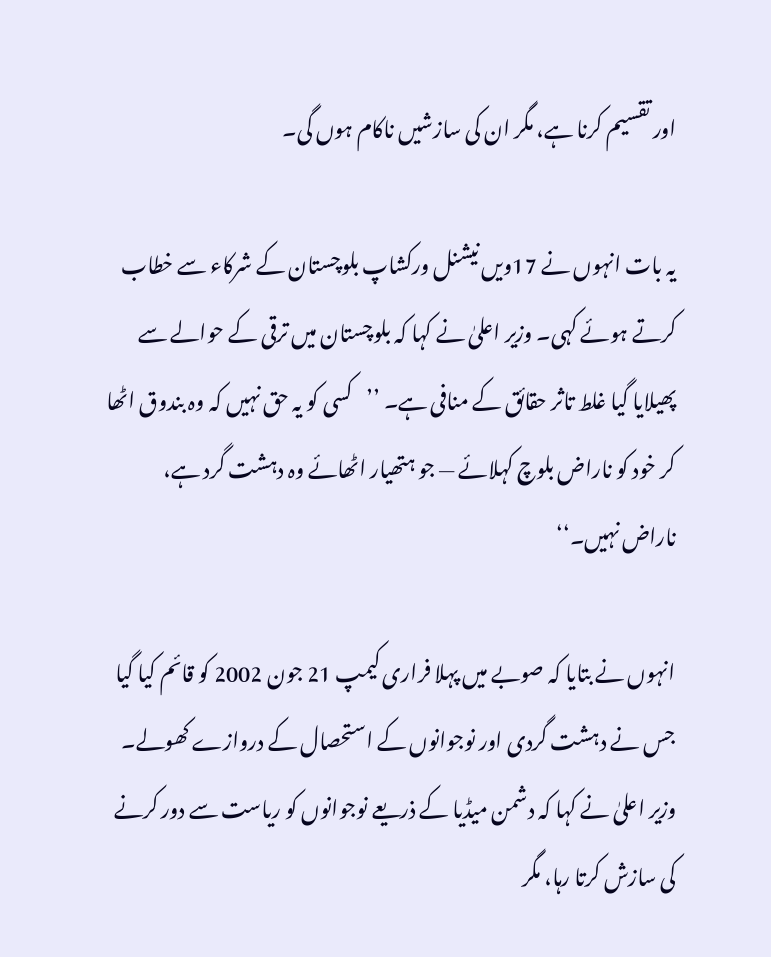اور تقسیم کرنا ہے، مگر ان کی سازشیں ناکام ہوں گی۔

یہ بات انہوں نے 17ویں نیشنل ورکشاپ بلوچستان کے شرکاء سے خطاب کرتے ہوئے کہی۔ وزیر اعلیٰ نے کہا کہ بلوچستان میں ترقی کے حوالے سے پھیلایا گیا غلط تاثر حقائق کے منافی ہے۔ ’’کسی کو یہ حق نہیں کہ وہ بندوق اٹھا کر خود کو ناراض بلوچ کہلائے — جو ہتھیار اٹھائے وہ دہشت گرد ہے، ناراض نہیں۔‘‘

انہوں نے بتایا کہ صوبے میں پہلا فراری کیمپ 21 جون 2002 کو قائم کیا گیا جس نے دہشت گردی اور نوجوانوں کے استحصال کے دروازے کھولے۔ وزیر اعلیٰ نے کہا کہ دشمن میڈیا کے ذریعے نوجوانوں کو ریاست سے دور کرنے کی سازش کرتا رہا، مگر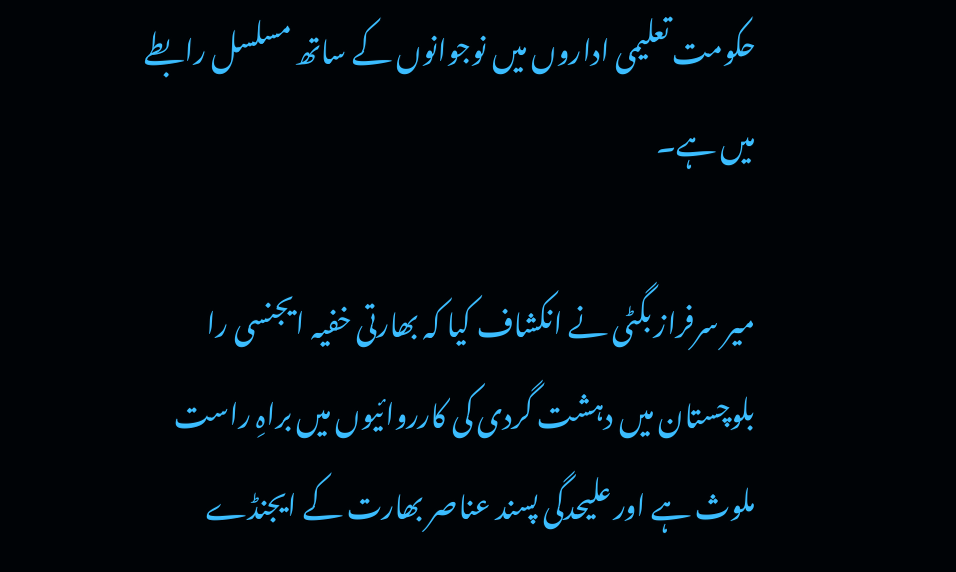حکومت تعلیمی اداروں میں نوجوانوں کے ساتھ مسلسل رابطے میں ہے۔

میر سرفراز بگٹی نے انکشاف کیا کہ بھارتی خفیہ ایجنسی را بلوچستان میں دہشت گردی کی کارروائیوں میں براہِ راست ملوث ہے اور علیحدگی پسند عناصر بھارت کے ایجنڈے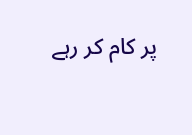پر کام کر رہے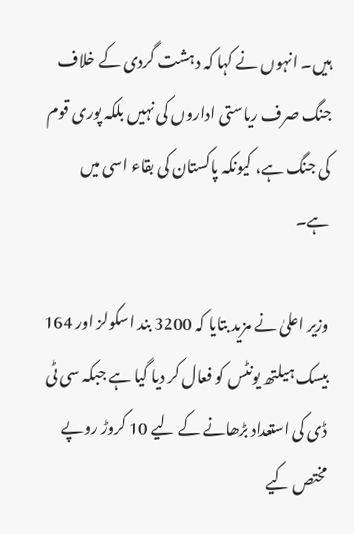ہیں۔ انہوں نے کہا کہ دہشت گردی کے خلاف جنگ صرف ریاستی اداروں کی نہیں بلکہ پوری قوم کی جنگ ہے، کیونکہ پاکستان کی بقاء اسی میں ہے۔

وزیر اعلیٰ نے مزید بتایا کہ 3200 بند اسکولز اور 164 بیسک ہیلتھ یونٹس کو فعال کر دیا گیا ہے جبکہ سی ٹی ڈی کی استعداد بڑھانے کے لیے 10 کروڑ روپے مختص کیے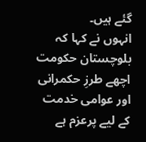گئے ہیں۔
انہوں نے کہا کہ بلوچستان حکومت اچھے طرزِ حکمرانی اور عوامی خدمت کے لیے پرعزم ہے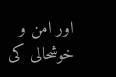اور امن و خوشحالی کی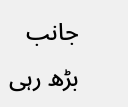جانب بڑھ رہی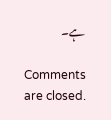ہے۔

Comments are closed.